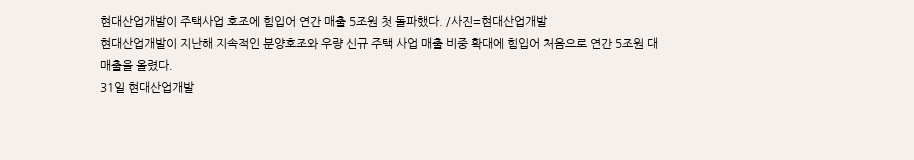현대산업개발이 주택사업 호조에 힘입어 연간 매출 5조원 첫 돌파했다. /사진=현대산업개발
현대산업개발이 지난해 지속적인 분양호조와 우량 신규 주택 사업 매출 비중 확대에 힘입어 처음으로 연간 5조원 대 매출을 올렸다.
31일 현대산업개발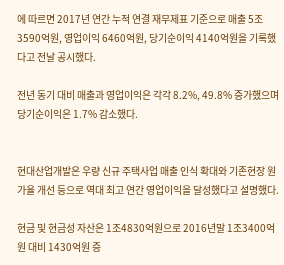에 따르면 2017년 연간 누적 연결 재무제표 기준으로 매출 5조3590억원, 영업이익 6460억원, 당기순이익 4140억원을 기록했다고 전날 공시했다.

전년 동기 대비 매출과 영업이익은 각각 8.2%, 49.8% 증가했으며 당기순이익은 1.7% 감소했다.


현대산업개발은 우량 신규 주택사업 매출 인식 확대와 기존현장 원가율 개선 등으로 역대 최고 연간 영업이익을 달성했다고 설명했다.

현금 및 현금성 자산은 1조4830억원으로 2016년말 1조3400억원 대비 1430억원 증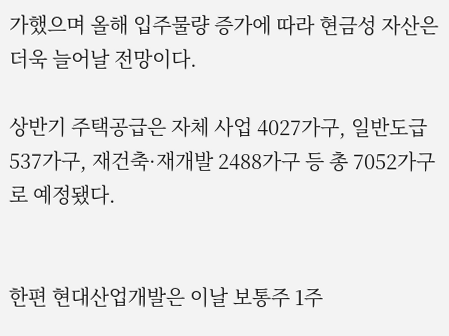가했으며 올해 입주물량 증가에 따라 현금성 자산은 더욱 늘어날 전망이다.

상반기 주택공급은 자체 사업 4027가구, 일반도급 537가구, 재건축·재개발 2488가구 등 총 7052가구로 예정됐다.


한편 현대산업개발은 이날 보통주 1주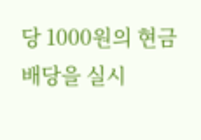당 1000원의 현금배당을 실시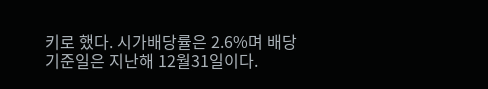키로 했다. 시가배당률은 2.6%며 배당기준일은 지난해 12월31일이다.